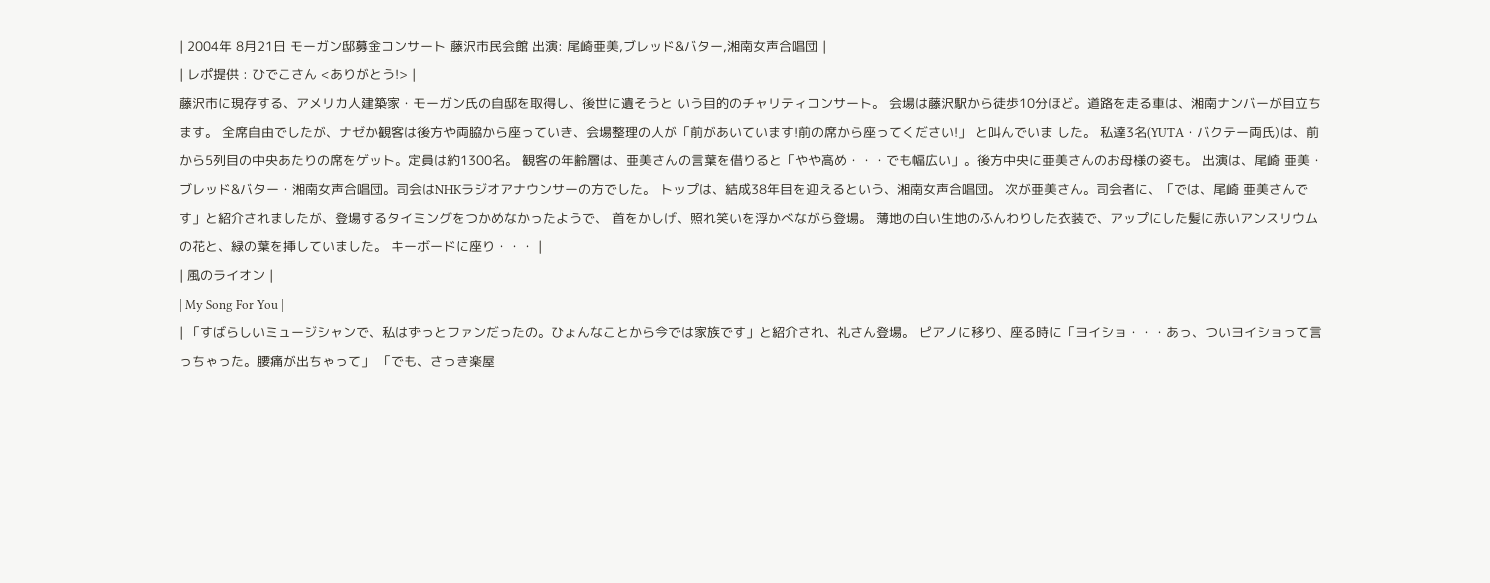| 2004年 8月21日 モーガン邸募金コンサート 藤沢市民会館 出演: 尾崎亜美,ブレッド&バター,湘南女声合唱団 |
| レポ提供 : ひでこさん <ありがとう!> |
藤沢市に現存する、アメリカ人建築家・モーガン氏の自邸を取得し、後世に遺そうと いう目的のチャリティコンサート。 会場は藤沢駅から徒歩10分ほど。道路を走る車は、湘南ナンバーが目立ちます。 全席自由でしたが、ナゼか観客は後方や両脇から座っていき、会場整理の人が「前があいています!前の席から座ってください!」 と叫んでいま した。 私達3名(YUTA・バクテー両氏)は、前から5列目の中央あたりの席をゲット。定員は約1300名。 観客の年齢層は、亜美さんの言葉を借りると「やや高め・・・でも幅広い」。後方中央に亜美さんのお母様の姿も。 出演は、尾崎 亜美・ブレッド&バター・湘南女声合唱団。司会はNHKラジオアナウンサーの方でした。 トップは、結成38年目を迎えるという、湘南女声合唱団。 次が亜美さん。司会者に、「では、尾崎 亜美さんです」と紹介されましたが、登場するタイミングをつかめなかったようで、 首をかしげ、照れ笑いを浮かべながら登場。 薄地の白い生地のふんわりした衣装で、アップにした髪に赤いアンスリウムの花と、緑の葉を挿していました。 キーボードに座り・・・ |
| 風のライオン |
| My Song For You |
| 「すばらしいミュージシャンで、私はずっとファンだったの。ひょんなことから今では家族です」と紹介され、礼さん登場。 ピアノに移り、座る時に「ヨイショ・・・あっ、ついヨイショって言っちゃった。腰痛が出ちゃって」 「でも、さっき楽屋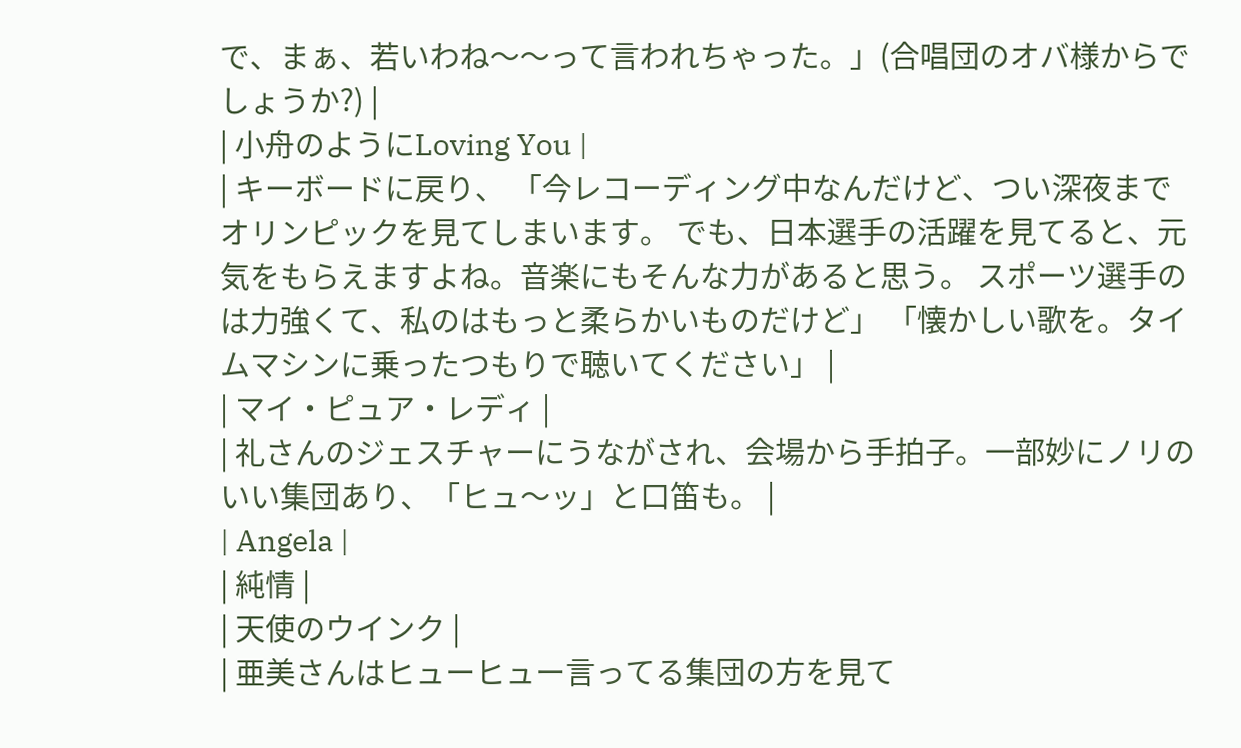で、まぁ、若いわね〜〜って言われちゃった。」(合唱団のオバ様からでしょうか?) |
| 小舟のようにLoving You |
| キーボードに戻り、 「今レコーディング中なんだけど、つい深夜までオリンピックを見てしまいます。 でも、日本選手の活躍を見てると、元気をもらえますよね。音楽にもそんな力があると思う。 スポーツ選手のは力強くて、私のはもっと柔らかいものだけど」 「懐かしい歌を。タイムマシンに乗ったつもりで聴いてください」 |
| マイ・ピュア・レディ |
| 礼さんのジェスチャーにうながされ、会場から手拍子。一部妙にノリのいい集団あり、「ヒュ〜ッ」と口笛も。 |
| Angela |
| 純情 |
| 天使のウインク |
| 亜美さんはヒューヒュー言ってる集団の方を見て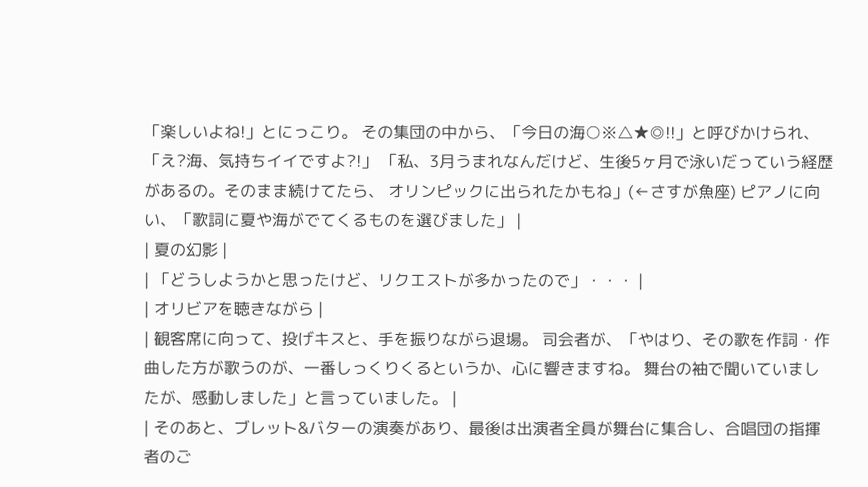「楽しいよね!」とにっこり。 その集団の中から、「今日の海○※△★◎!!」と呼びかけられ、「え?海、気持ちイイですよ?!」 「私、3月うまれなんだけど、生後5ヶ月で泳いだっていう経歴があるの。そのまま続けてたら、 オリンピックに出られたかもね」(←さすが魚座) ピアノに向い、「歌詞に夏や海がでてくるものを選びました」 |
| 夏の幻影 |
| 「どうしようかと思ったけど、リクエストが多かったので」・・・ |
| オリビアを聴きながら |
| 観客席に向って、投げキスと、手を振りながら退場。 司会者が、「やはり、その歌を作詞・作曲した方が歌うのが、一番しっくりくるというか、心に響きますね。 舞台の袖で聞いていましたが、感動しました」と言っていました。 |
| そのあと、ブレット&バターの演奏があり、最後は出演者全員が舞台に集合し、合唱団の指揮者のご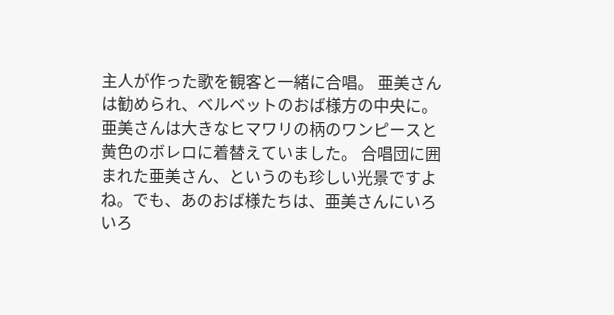主人が作った歌を観客と一緒に合唱。 亜美さんは勧められ、ベルベットのおば様方の中央に。 亜美さんは大きなヒマワリの柄のワンピースと黄色のボレロに着替えていました。 合唱団に囲まれた亜美さん、というのも珍しい光景ですよね。でも、あのおば様たちは、亜美さんにいろいろ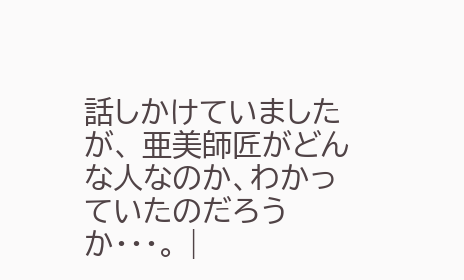話しかけていましたが、 亜美師匠がどんな人なのか、わかっていたのだろうか・・・。 |